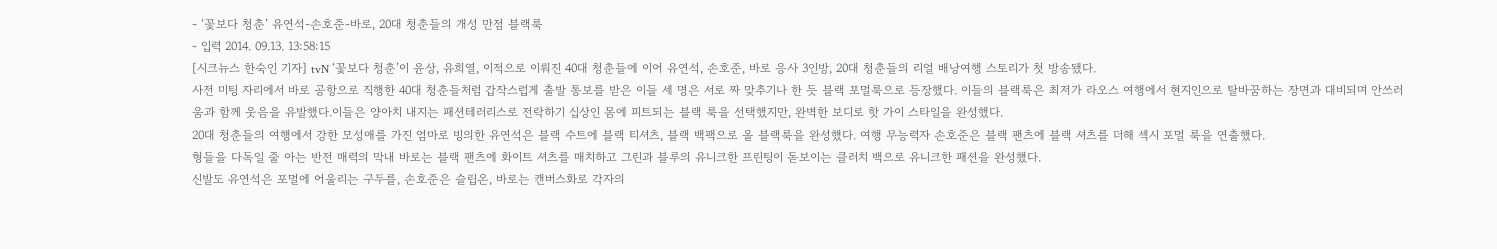- ‘꽃보다 청춘’ 유연석-손호준-바로, 20대 청춘들의 개성 만점 블랙룩
- 입력 2014. 09.13. 13:58:15
[시크뉴스 한숙인 기자] tvN ‘꽃보다 청춘’이 윤상, 유희열, 이적으로 이뤄진 40대 청춘들에 이어 유연석, 손호준, 바로 응사 3인방, 20대 청춘들의 리얼 배낭여행 스토리가 첫 방송됐다.
사전 미팅 자리에서 바로 공항으로 직행한 40대 청춘들처럼 갑작스럽게 출발 통보를 받은 이들 세 명은 서로 짜 맞추기나 한 듯 블랙 포멀룩으로 등장했다. 이들의 블랙룩은 최저가 라오스 여행에서 현지인으로 탈바꿈하는 장면과 대비되며 안쓰러움과 함께 웃음을 유발했다.이들은 양아치 내지는 패션테러리스로 전락하기 십상인 몸에 피트되는 블랙 룩을 선택했지만, 완벽한 보디로 핫 가이 스타일을 완성했다.
20대 청춘들의 여행에서 강한 모성애를 가진 엄마로 빙의한 유연석은 블랙 수트에 블랙 티셔츠, 블랙 백팩으로 올 블랙룩을 완성했다. 여행 무능력자 손호준은 블랙 팬츠에 블랙 셔츠를 더해 섹시 포멀 룩을 연출했다.
형들을 다독일 줄 아는 반전 매력의 막내 바로는 블랙 팬츠에 화이트 셔츠를 매치하고 그린과 블루의 유니크한 프린팅이 돋보이는 클러치 백으로 유니크한 패션을 완성했다.
신발도 유연석은 포멀에 어울리는 구두를, 손호준은 슬립온, 바로는 캔버스화로 각자의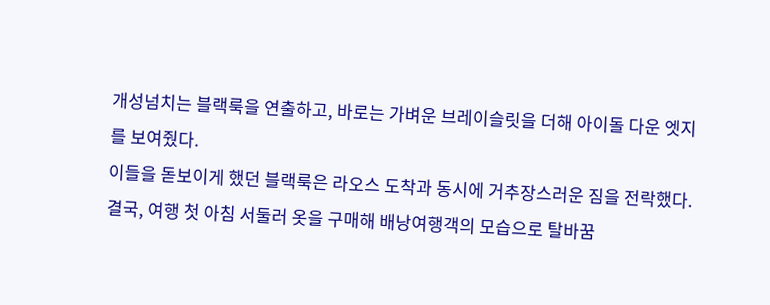개성넘치는 블랙룩을 연출하고, 바로는 가벼운 브레이슬릿을 더해 아이돌 다운 엣지를 보여줬다.
이들을 돋보이게 했던 블랙룩은 라오스 도착과 동시에 거추장스러운 짐을 전락했다. 결국, 여행 첫 아침 서둘러 옷을 구매해 배낭여행객의 모습으로 탈바꿈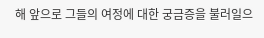해 앞으로 그들의 여정에 대한 궁금증을 불러일으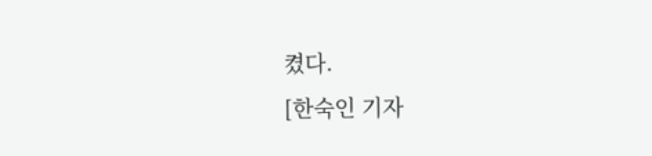켰다.
[한숙인 기자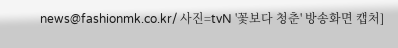news@fashionmk.co.kr/ 사진=tvN '꽃보다 청춘' 방송화면 캡처]